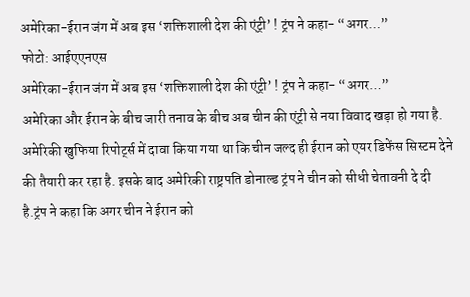अमेरिका-ईरान जंग में अब इस ‘शक्तिशाली देश की एंट्री’ ! ट्रंप ने कहा- “अगर…”
फोटो: आईएएनएस
अमेरिका-ईरान जंग में अब इस ‘शक्तिशाली देश की एंट्री’ ! ट्रंप ने कहा- “अगर…”
अमेरिका और ईरान के बीच जारी तनाव के बीच अब चीन की एंट्री से नया विवाद खड़ा हो गया है. अमेरिकी खुफिया रिपोर्ट्स में दावा किया गया था कि चीन जल्द ही ईरान को एयर डिफेंस सिस्टम देने की तैयारी कर रहा है. इसके बाद अमेरिकी राष्ट्रपति डोनाल्ड ट्रंप ने चीन को सीधी चेतावनी दे दी है.ट्रंप ने कहा कि अगर चीन ने ईरान को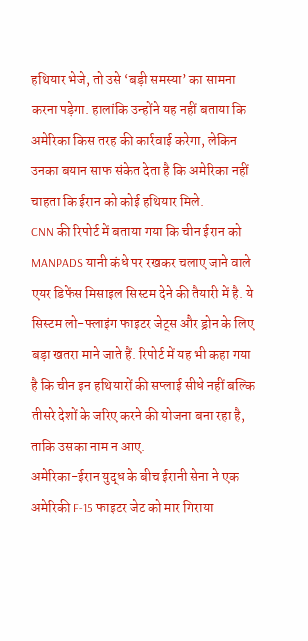हथियार भेजे, तो उसे ‘बड़ी समस्या’ का सामना करना पड़ेगा. हालांकि उन्होंने यह नहीं बताया कि अमेरिका किस तरह की कार्रवाई करेगा, लेकिन उनका बयान साफ संकेत देता है कि अमेरिका नहीं चाहता कि ईरान को कोई हथियार मिले.
CNN की रिपोर्ट में बताया गया कि चीन ईरान को MANPADS यानी कंधे पर रखकर चलाए जाने वाले एयर डिफेंस मिसाइल सिस्टम देने की तैयारी में है. ये सिस्टम लो-फ्लाइंग फाइटर जेट्स और ड्रोन के लिए बड़ा खतरा माने जाते हैं. रिपोर्ट में यह भी कहा गया है कि चीन इन हथियारों की सप्लाई सीधे नहीं बल्कि तीसरे देशों के जरिए करने की योजना बना रहा है, ताकि उसका नाम न आए.
अमेरिका-ईरान युद्ध के बीच ईरानी सेना ने एक अमेरिकी F-15 फाइटर जेट को मार गिराया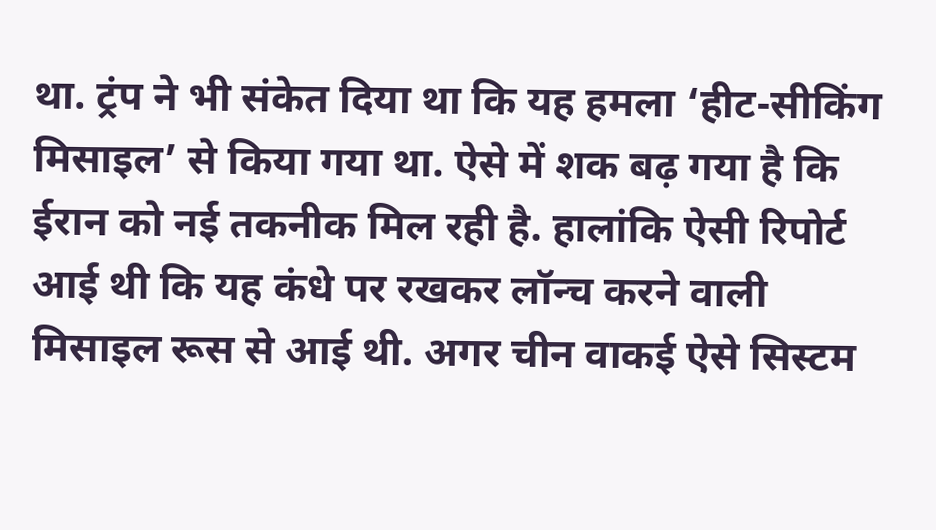था. ट्रंप ने भी संकेत दिया था कि यह हमला ‘हीट-सीकिंग मिसाइल’ से किया गया था. ऐसे में शक बढ़ गया है कि ईरान को नई तकनीक मिल रही है. हालांकि ऐसी रिपोर्ट आई थी कि यह कंधे पर रखकर लॉन्च करने वाली मिसाइल रूस से आई थी. अगर चीन वाकई ऐसे सिस्टम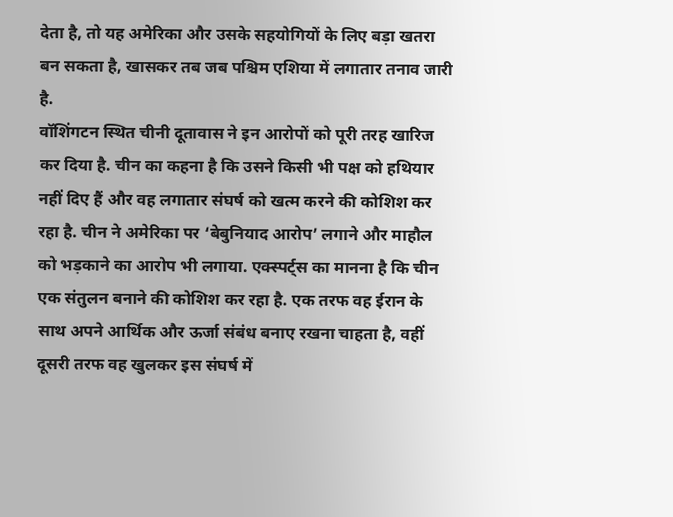देता है, तो यह अमेरिका और उसके सहयोगियों के लिए बड़ा खतरा बन सकता है, खासकर तब जब पश्चिम एशिया में लगातार तनाव जारी है.
वॉशिंगटन स्थित चीनी दूतावास ने इन आरोपों को पूरी तरह खारिज कर दिया है. चीन का कहना है कि उसने किसी भी पक्ष को हथियार नहीं दिए हैं और वह लगातार संघर्ष को खत्म करने की कोशिश कर रहा है. चीन ने अमेरिका पर ‘बेबुनियाद आरोप’ लगाने और माहौल को भड़काने का आरोप भी लगाया. एक्स्पर्ट्स का मानना है कि चीन एक संतुलन बनाने की कोशिश कर रहा है. एक तरफ वह ईरान के साथ अपने आर्थिक और ऊर्जा संबंध बनाए रखना चाहता है, वहीं दूसरी तरफ वह खुलकर इस संघर्ष में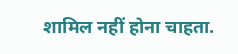शामिल नहीं होना चाहता.